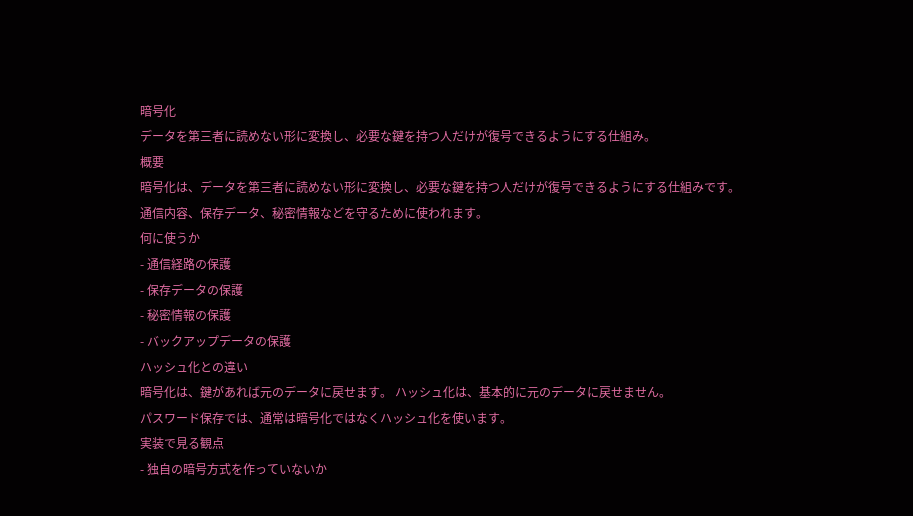暗号化
データを第三者に読めない形に変換し、必要な鍵を持つ人だけが復号できるようにする仕組み。
概要
暗号化は、データを第三者に読めない形に変換し、必要な鍵を持つ人だけが復号できるようにする仕組みです。
通信内容、保存データ、秘密情報などを守るために使われます。
何に使うか
- 通信経路の保護
- 保存データの保護
- 秘密情報の保護
- バックアップデータの保護
ハッシュ化との違い
暗号化は、鍵があれば元のデータに戻せます。 ハッシュ化は、基本的に元のデータに戻せません。
パスワード保存では、通常は暗号化ではなくハッシュ化を使います。
実装で見る観点
- 独自の暗号方式を作っていないか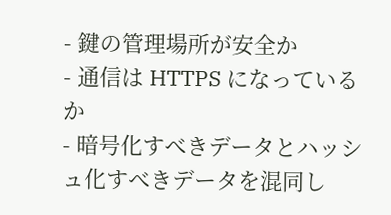- 鍵の管理場所が安全か
- 通信は HTTPS になっているか
- 暗号化すべきデータとハッシュ化すべきデータを混同し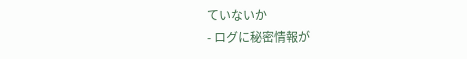ていないか
- ログに秘密情報が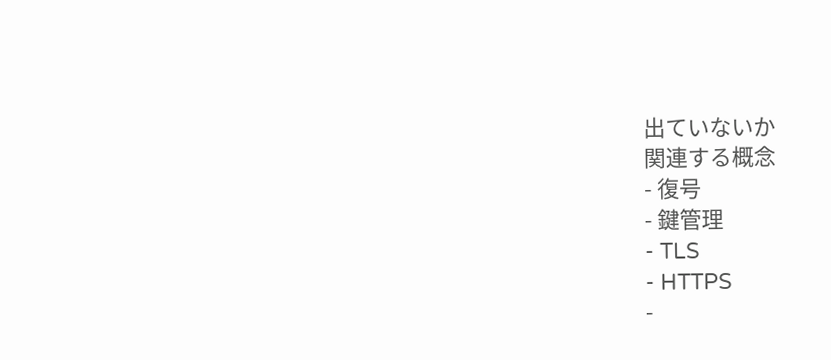出ていないか
関連する概念
- 復号
- 鍵管理
- TLS
- HTTPS
-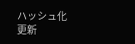ハッシュ化
更新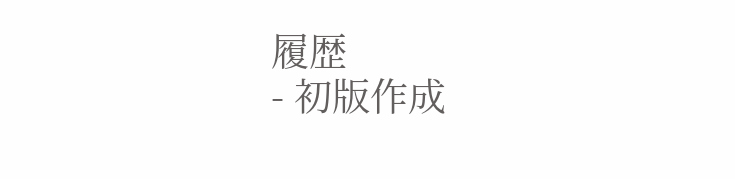履歴
- 初版作成